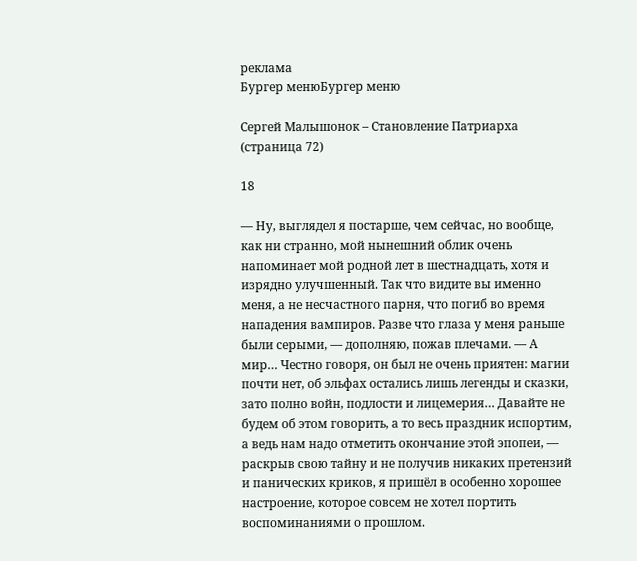реклама
Бургер менюБургер меню

Сергей Малышонок – Становление Патриарха (страница 72)

18

— Ну, выглядел я постарше, чем сейчас, но вообще, как ни странно, мой нынешний облик очень напоминает мой родной лет в шестнадцать, хотя и изрядно улучшенный. Так что видите вы именно меня, а не несчастного парня, что погиб во время нападения вампиров. Разве что глаза у меня раньше были серыми, — дополняю, пожав плечами. — А мир… Честно говоря, он был не очень приятен: магии почти нет, об эльфах остались лишь легенды и сказки, зато полно войн, подлости и лицемерия… Давайте не будем об этом говорить, а то весь праздник испортим, а ведь нам надо отметить окончание этой эпопеи, — раскрыв свою тайну и не получив никаких претензий и панических криков, я пришёл в особенно хорошее настроение, которое совсем не хотел портить воспоминаниями о прошлом.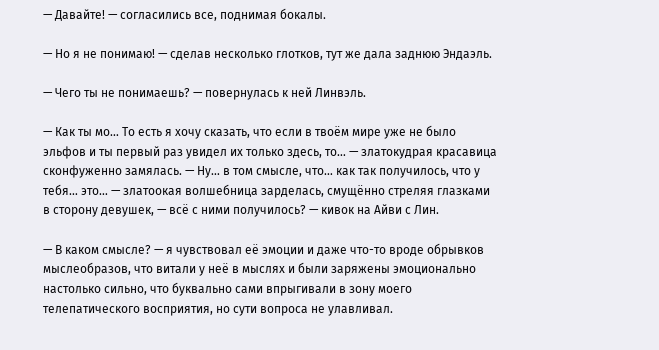— Давайте! — согласились все, поднимая бокалы.

— Но я не понимаю! — сделав несколько глотков, тут же дала заднюю Эндаэль.

— Чего ты не понимаешь? — повернулась к ней Линвэль.

— Как ты мо… То есть я хочу сказать, что если в твоём мире уже не было эльфов и ты первый раз увидел их только здесь, то… — златокудрая красавица сконфуженно замялась. — Ну… в том смысле, что… как так получилось, что у тебя… это… — златоокая волшебница зарделась, смущённо стреляя глазками в сторону девушек, — всё с ними получилось? — кивок на Айви с Лин.

— В каком смысле? — я чувствовал её эмоции и даже что-то вроде обрывков мыслеобразов, что витали у неё в мыслях и были заряжены эмоционально настолько сильно, что буквально сами впрыгивали в зону моего телепатического восприятия, но сути вопроса не улавливал.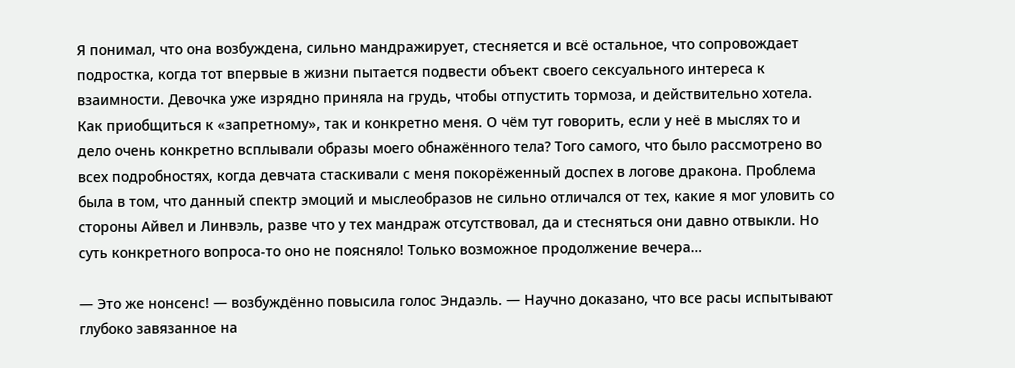Я понимал, что она возбуждена, сильно мандражирует, стесняется и всё остальное, что сопровождает подростка, когда тот впервые в жизни пытается подвести объект своего сексуального интереса к взаимности. Девочка уже изрядно приняла на грудь, чтобы отпустить тормоза, и действительно хотела. Как приобщиться к «запретному», так и конкретно меня. О чём тут говорить, если у неё в мыслях то и дело очень конкретно всплывали образы моего обнажённого тела? Того самого, что было рассмотрено во всех подробностях, когда девчата стаскивали с меня покорёженный доспех в логове дракона. Проблема была в том, что данный спектр эмоций и мыслеобразов не сильно отличался от тех, какие я мог уловить со стороны Айвел и Линвэль, разве что у тех мандраж отсутствовал, да и стесняться они давно отвыкли. Но суть конкретного вопроса-то оно не поясняло! Только возможное продолжение вечера…

— Это же нонсенс! — возбуждённо повысила голос Эндаэль. — Научно доказано, что все расы испытывают глубоко завязанное на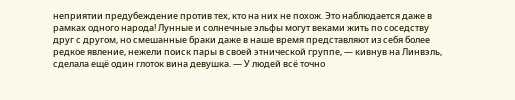неприятии предубеждение против тех, кто на них не похож. Это наблюдается даже в рамках одного народа! Лунные и солнечные эльфы могут веками жить по соседству друг с другом, но смешанные браки даже в наше время представляют из себя более редкое явление, нежели поиск пары в своей этнической группе, — кивнув на Линвэль, сделала ещё один глоток вина девушка. — У людей всё точно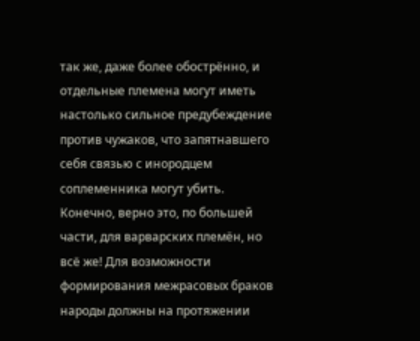так же, даже более обострённо, и отдельные племена могут иметь настолько сильное предубеждение против чужаков, что запятнавшего себя связью с инородцем соплеменника могут убить. Конечно, верно это, по большей части, для варварских племён, но всё же! Для возможности формирования межрасовых браков народы должны на протяжении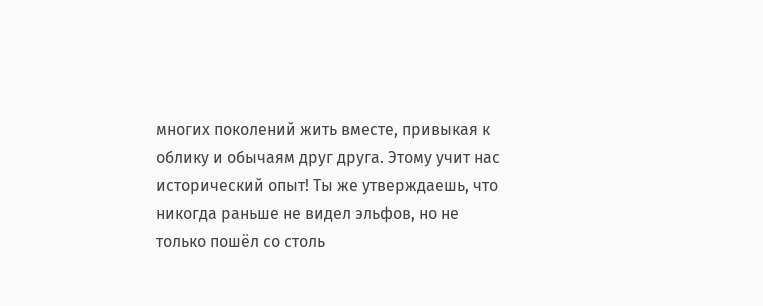многих поколений жить вместе, привыкая к облику и обычаям друг друга. Этому учит нас исторический опыт! Ты же утверждаешь, что никогда раньше не видел эльфов, но не только пошёл со столь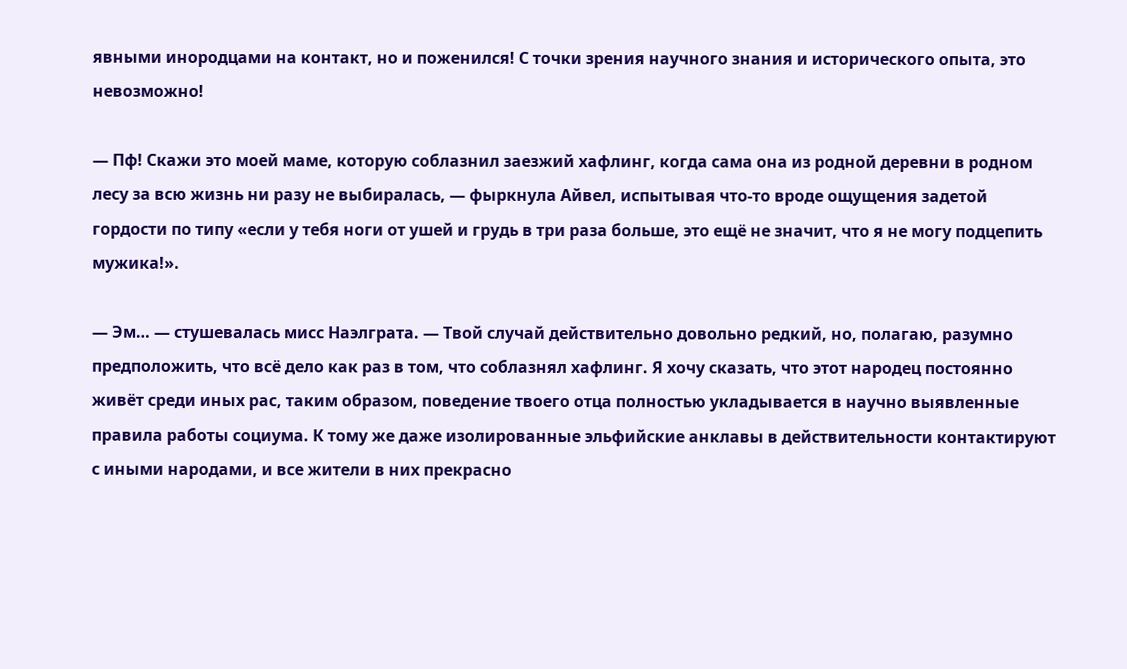явными инородцами на контакт, но и поженился! С точки зрения научного знания и исторического опыта, это невозможно!

— Пф! Скажи это моей маме, которую соблазнил заезжий хафлинг, когда сама она из родной деревни в родном лесу за всю жизнь ни разу не выбиралась, — фыркнула Айвел, испытывая что-то вроде ощущения задетой гордости по типу «если у тебя ноги от ушей и грудь в три раза больше, это ещё не значит, что я не могу подцепить мужика!».

— Эм… — стушевалась мисс Наэлграта. — Твой случай действительно довольно редкий, но, полагаю, разумно предположить, что всё дело как раз в том, что соблазнял хафлинг. Я хочу сказать, что этот народец постоянно живёт среди иных рас, таким образом, поведение твоего отца полностью укладывается в научно выявленные правила работы социума. К тому же даже изолированные эльфийские анклавы в действительности контактируют с иными народами, и все жители в них прекрасно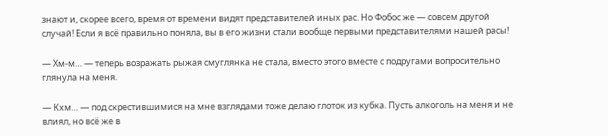знают и, скорее всего, время от времени видят представителей иных рас. Но Фобос же — совсем другой случай! Если я всё правильно поняла, вы в его жизни стали вообще первыми представителями нашей расы!

— Хм-м… — теперь возражать рыжая смуглянка не стала, вместо этого вместе с подругами вопросительно глянула на меня.

— Кхм… — под скрестившимися на мне взглядами тоже делаю глоток из кубка. Пусть алкоголь на меня и не влиял, но всё же в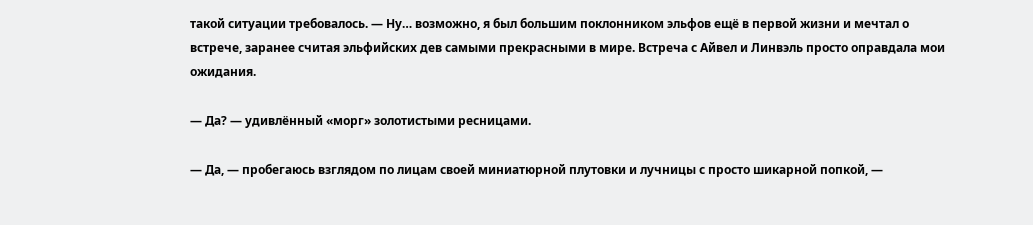такой ситуации требовалось. — Ну… возможно, я был большим поклонником эльфов ещё в первой жизни и мечтал о встрече, заранее считая эльфийских дев самыми прекрасными в мире. Встреча с Айвел и Линвэль просто оправдала мои ожидания.

— Да? — удивлённый «морг» золотистыми ресницами.

— Да, — пробегаюсь взглядом по лицам своей миниатюрной плутовки и лучницы с просто шикарной попкой, —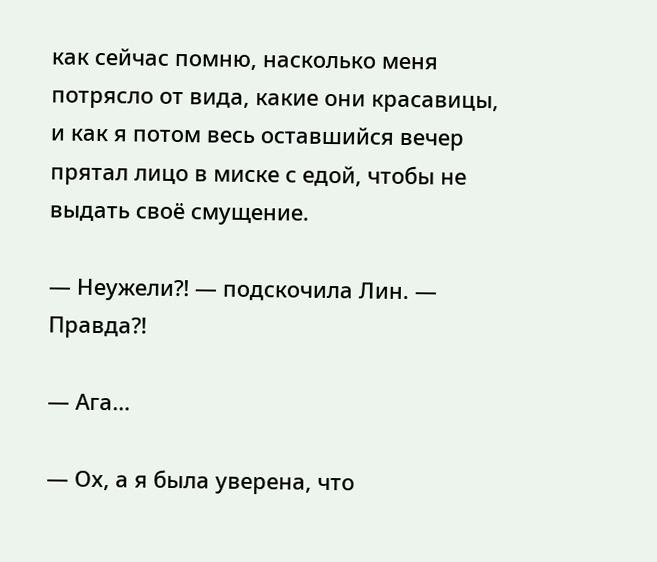как сейчас помню, насколько меня потрясло от вида, какие они красавицы, и как я потом весь оставшийся вечер прятал лицо в миске с едой, чтобы не выдать своё смущение.

— Неужели⁈ — подскочила Лин. — Правда⁈

— Ага…

— Ох, а я была уверена, что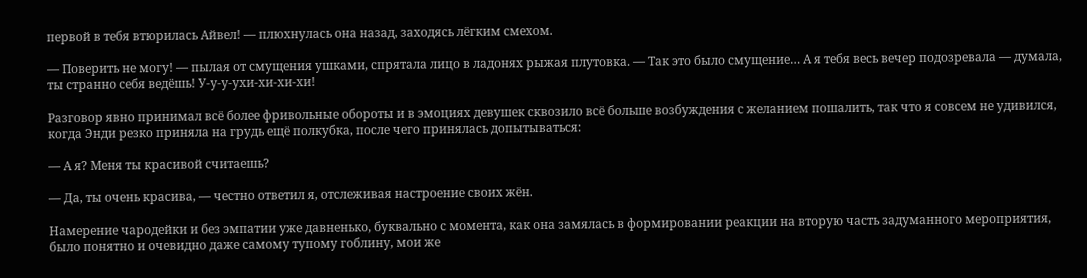первой в тебя втюрилась Айвел! — плюхнулась она назад, заходясь лёгким смехом.

— Поверить не могу! — пылая от смущения ушками, спрятала лицо в ладонях рыжая плутовка. — Так это было смущение… А я тебя весь вечер подозревала — думала, ты странно себя ведёшь! У-у-у-ухи-хи-хи-хи!

Разговор явно принимал всё более фривольные обороты и в эмоциях девушек сквозило всё больше возбуждения с желанием пошалить, так что я совсем не удивился, когда Энди резко приняла на грудь ещё полкубка, после чего принялась допытываться:

— А я? Меня ты красивой считаешь?

— Да, ты очень красива, — честно ответил я, отслеживая настроение своих жён.

Намерение чародейки и без эмпатии уже давненько, буквально с момента, как она замялась в формировании реакции на вторую часть задуманного мероприятия, было понятно и очевидно даже самому тупому гоблину, мои же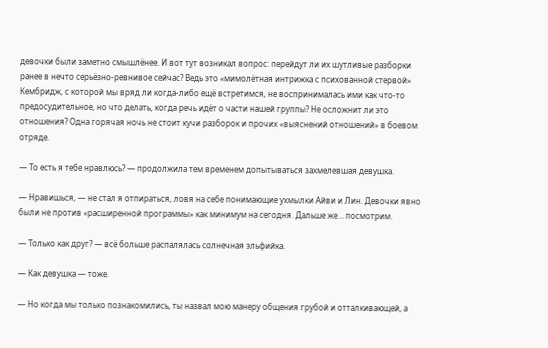девочки были заметно смышлёнее. И вот тут возникал вопрос: перейдут ли их шутливые разборки ранее в нечто серьёзно-ревнивое сейчас? Ведь это «мимолётная интрижка с психованной стервой» Кембридж, с которой мы вряд ли когда-либо ещё встретимся, не воспринималась ими как что-то предосудительное, но что делать, когда речь идёт о части нашей группы? Не осложнит ли это отношения? Одна горячая ночь не стоит кучи разборок и прочих «выяснений отношений» в боевом отряде.

— То есть я тебе нравлюсь? — продолжила тем временем допытываться захмелевшая девушка.

— Нравишься, — не стал я отпираться, ловя на себе понимающие ухмылки Айви и Лин. Девочки явно были не против «расширенной программы» как минимум на сегодня. Дальше же… посмотрим.

— Только как друг? — всё больше распалялась солнечная эльфийка.

— Как девушка — тоже.

— Но когда мы только познакомились, ты назвал мою манеру общения грубой и отталкивающей, а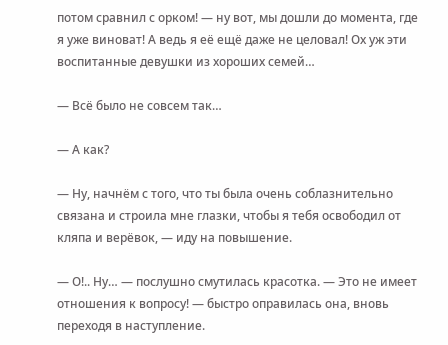потом сравнил с орком! — ну вот, мы дошли до момента, где я уже виноват! А ведь я её ещё даже не целовал! Ох уж эти воспитанные девушки из хороших семей…

— Всё было не совсем так…

— А как?

— Ну, начнём с того, что ты была очень соблазнительно связана и строила мне глазки, чтобы я тебя освободил от кляпа и верёвок, — иду на повышение.

— О!.. Ну… — послушно смутилась красотка. — Это не имеет отношения к вопросу! — быстро оправилась она, вновь переходя в наступление.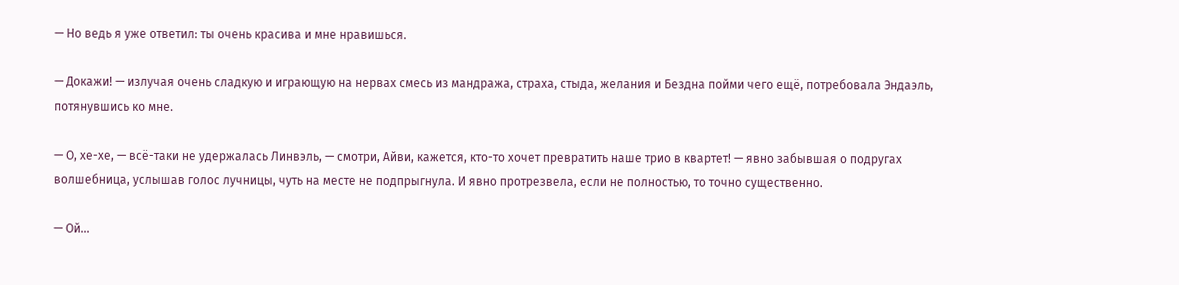— Но ведь я уже ответил: ты очень красива и мне нравишься.

— Докажи! — излучая очень сладкую и играющую на нервах смесь из мандража, страха, стыда, желания и Бездна пойми чего ещё, потребовала Эндаэль, потянувшись ко мне.

— О, хе-хе, — всё-таки не удержалась Линвэль, — смотри, Айви, кажется, кто-то хочет превратить наше трио в квартет! — явно забывшая о подругах волшебница, услышав голос лучницы, чуть на месте не подпрыгнула. И явно протрезвела, если не полностью, то точно существенно.

— Ой…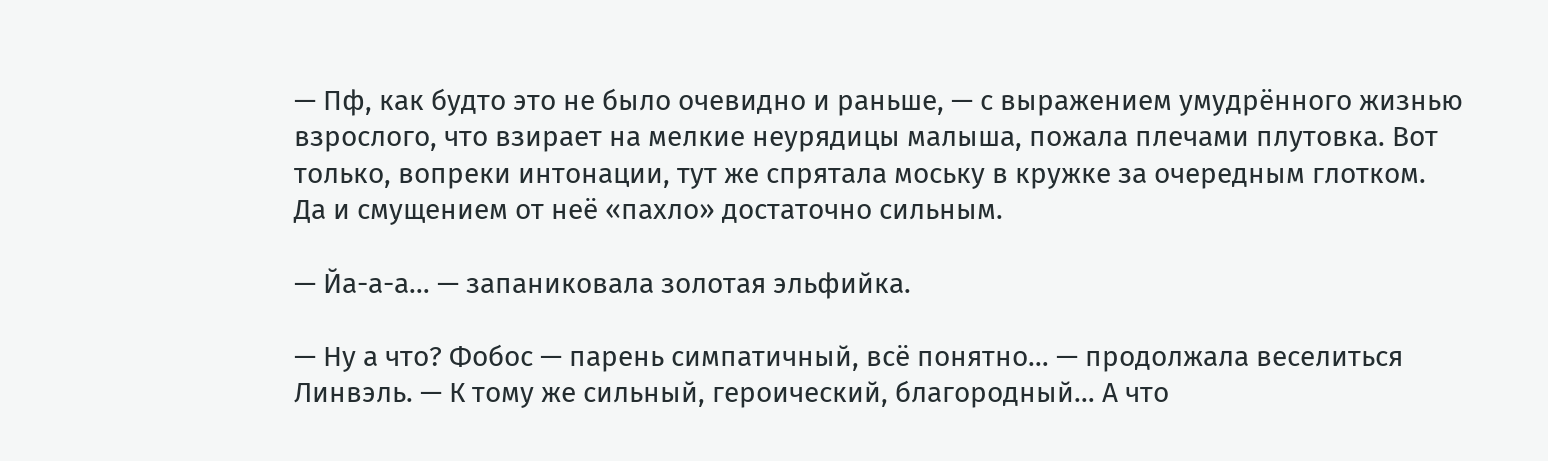— Пф, как будто это не было очевидно и раньше, — с выражением умудрённого жизнью взрослого, что взирает на мелкие неурядицы малыша, пожала плечами плутовка. Вот только, вопреки интонации, тут же спрятала моську в кружке за очередным глотком. Да и смущением от неё «пахло» достаточно сильным.

— Йа-а-а… — запаниковала золотая эльфийка.

— Ну а что? Фобос — парень симпатичный, всё понятно… — продолжала веселиться Линвэль. — К тому же сильный, героический, благородный… А что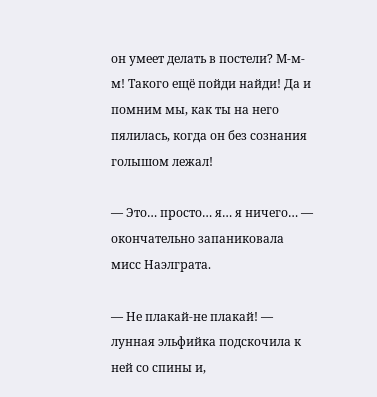он умеет делать в постели? М-м-м! Такого ещё пойди найди! Да и помним мы, как ты на него пялилась, когда он без сознания голышом лежал!

— Это… просто… я… я ничего… — окончательно запаниковала мисс Наэлграта.

— Не плакай-не плакай! — лунная эльфийка подскочила к ней со спины и,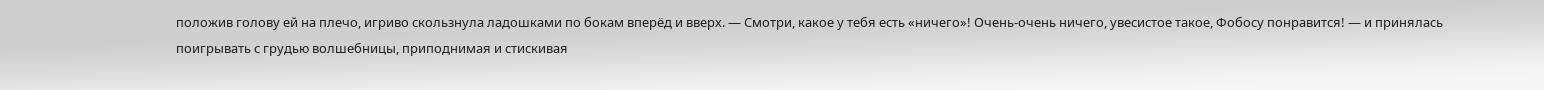положив голову ей на плечо, игриво скользнула ладошками по бокам вперёд и вверх. — Смотри, какое у тебя есть «ничего»! Очень-очень ничего, увесистое такое, Фобосу понравится! — и принялась поигрывать с грудью волшебницы, приподнимая и стискивая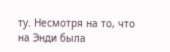ту. Несмотря на то, что на Энди была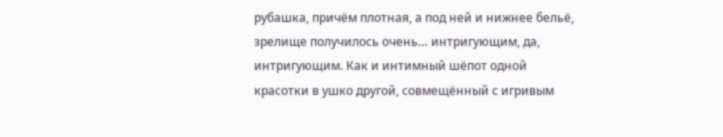рубашка, причём плотная, а под ней и нижнее бельё, зрелище получилось очень… интригующим, да, интригующим. Как и интимный шёпот одной красотки в ушко другой, совмещённый с игривым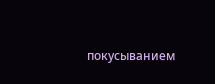покусыванием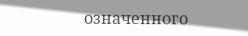означенного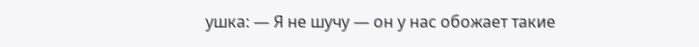ушка: — Я не шучу — он у нас обожает такие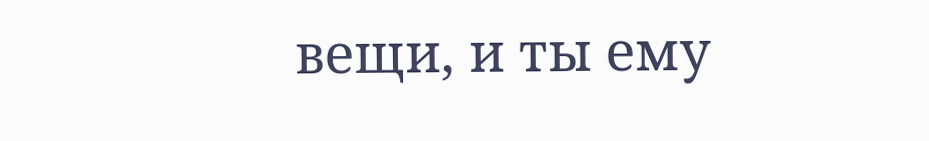вещи, и ты ему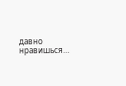давно нравишься…